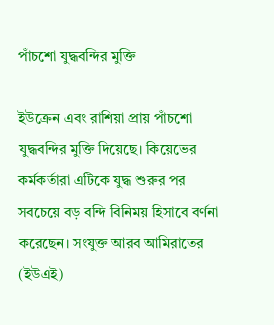পাঁচশো যুদ্ধবন্দির মুক্তি

ইউক্রেন এবং রাশিয়া প্রায় পাঁচশো যুদ্ধবন্দির মুক্তি দিয়েছে। কিয়েভের কর্মকর্তারা এটিকে যুদ্ধ শুরুর পর সবচেয়ে বড় বন্দি বিনিময় হিসাবে বর্ণনা করেছেন। সংযুক্ত আরব আমিরাতের (ইউএই)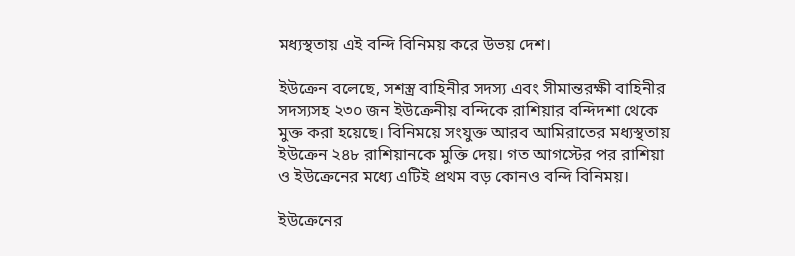মধ্যস্থতায় এই বন্দি বিনিময় করে উভয় দেশ।

ইউক্রেন বলেছে, সশস্ত্র বাহিনীর সদস্য এবং সীমান্তরক্ষী বাহিনীর সদস্যসহ ২৩০ জন ইউক্রেনীয় বন্দিকে রাশিয়ার বন্দিদশা থেকে মুক্ত করা হয়েছে। বিনিময়ে সংযুক্ত আরব আমিরাতের মধ্যস্থতায় ইউক্রেন ২৪৮ রাশিয়ানকে মুক্তি দেয়। গত আগস্টের পর রাশিয়া ও ইউক্রেনের মধ্যে এটিই প্রথম বড় কোনও বন্দি বিনিময়।

ইউক্রেনের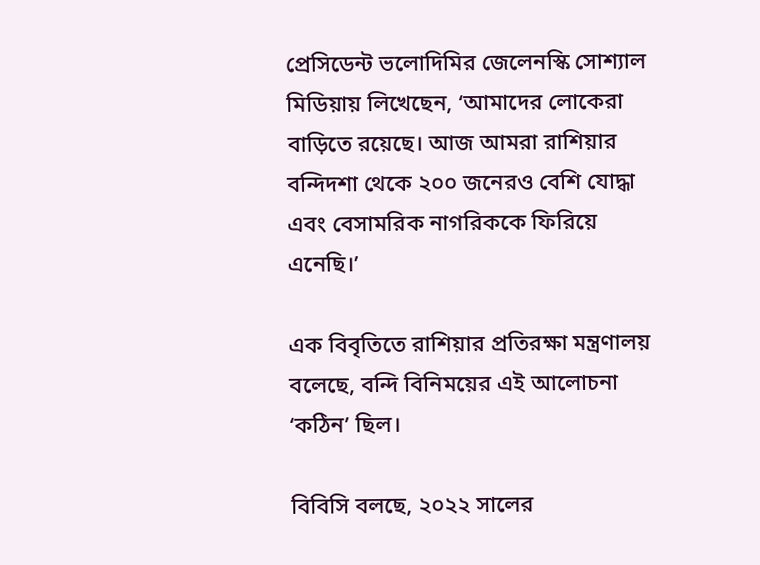প্রেসিডেন্ট ভলোদিমির জেলেনস্কি সোশ্যাল মিডিয়ায় লিখেছেন, ‘আমাদের লোকেরা বাড়িতে রয়েছে। আজ আমরা রাশিয়ার বন্দিদশা থেকে ২০০ জনেরও বেশি যোদ্ধা এবং বেসামরিক নাগরিককে ফিরিয়ে এনেছি।’

এক বিবৃতিতে রাশিয়ার প্রতিরক্ষা মন্ত্রণালয় বলেছে, বন্দি বিনিময়ের এই আলোচনা ‘কঠিন’ ছিল।

বিবিসি বলছে, ২০২২ সালের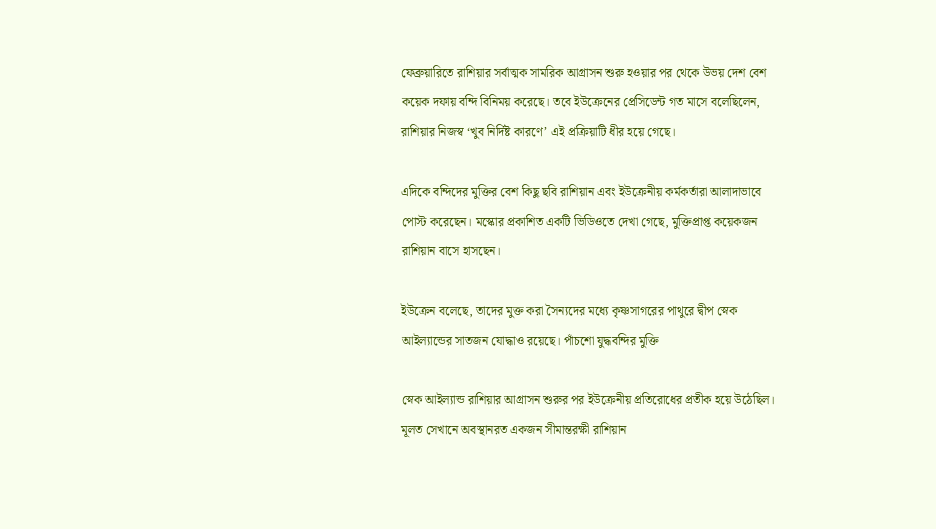ফেব্রুয়ারিতে রাশিয়ার সর্বাত্মক সামরিক আগ্রাসন শুরু হওয়ার পর থেকে উভয় দেশ বেশ কয়েক দফায় বন্দি বিনিময় করেছে। তবে ইউক্রেনের প্রেসিডেন্ট গত মাসে বলেছিলেন, রাশিয়ার নিজস্ব ‘খুব নির্দিষ্ট কারণে’ এই প্রক্রিয়াটি ধীর হয়ে গেছে।

এদিকে বন্দিদের মুক্তির বেশ কিছু ছবি রাশিয়ান এবং ইউক্রেনীয় কর্মকর্তারা আলাদাভাবে পোস্ট করেছেন। মস্কোর প্রকাশিত একটি ভিডিওতে দেখা গেছে, মুক্তিপ্রাপ্ত কয়েকজন রাশিয়ান বাসে হাসছেন।

ইউক্রেন বলেছে, তাদের মুক্ত করা সৈন্যদের মধ্যে কৃষ্ণসাগরের পাথুরে দ্বীপ স্নেক আইল্যান্ডের সাতজন যোদ্ধাও রয়েছে। পাঁচশো যুদ্ধবন্দির মুক্তি

স্নেক আইল্যান্ড রাশিয়ার আগ্রাসন শুরুর পর ইউক্রেনীয় প্রতিরোধের প্রতীক হয়ে উঠেছিল। মূলত সেখানে অবস্থানরত একজন সীমান্তরক্ষী রাশিয়ান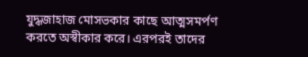যুদ্ধজাহাজ মোসভকার কাছে আত্মসমর্পণ করতে অস্বীকার করে। এরপরই তাদের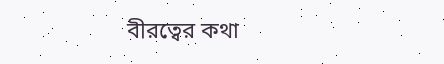বীরত্বের কথা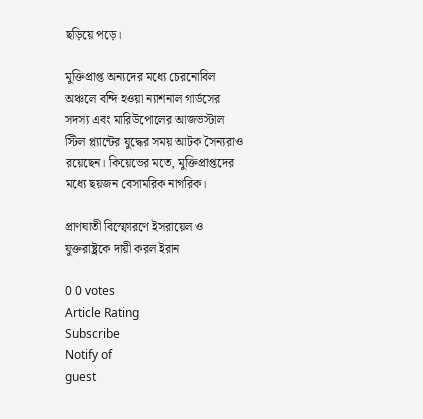ছড়িয়ে পড়ে।

মুক্তিপ্রাপ্ত অন্যদের মধ্যে চেরনোবিল অঞ্চলে বন্দি হওয়া ন্যাশনাল গার্ডসের সদস্য এবং মারিউপোলের আজভস্টাল স্টিল প্ল্যান্টের যুদ্ধের সময় আটক সৈন্যরাও রয়েছেন। কিয়েভের মতে, মুক্তিপ্রাপ্তদের মধ্যে ছয়জন বেসামরিক নাগরিক।

প্রাণঘাতী বিস্ফোরণে ইসরায়েল ও যুক্তরাষ্ট্রকে দায়ী করল ইরান

0 0 votes
Article Rating
Subscribe
Notify of
guest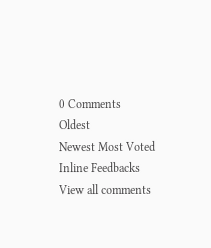0 Comments
Oldest
Newest Most Voted
Inline Feedbacks
View all comments